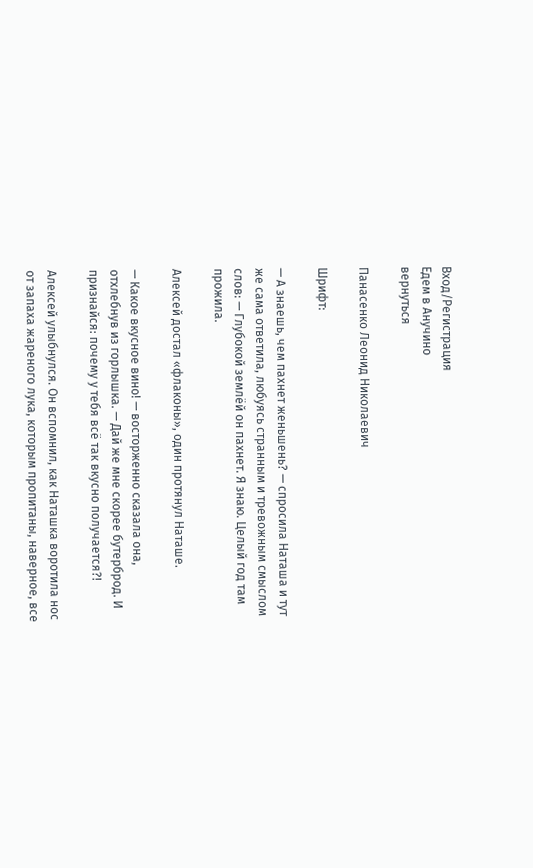Вход/Регистрация
Едем в Анучино
вернуться

Панасенко Леонид Николаевич

Шрифт:

— А знаешь, чем пахнет женьшень? — спросила Наташа и тут же сама ответила, любуясь странным и тревожным смыслом слов: — Глубокой землёй он пахнет. Я знаю. Целый год там прожила.

Алексей достал «флаконы», один протянул Наташе.

— Какое вкусное вино! — восторженно сказала она, отхлебнув из горлышка. — Дай же мне скорее бутерброд. И признайся: почему у тебя всё так вкусно получается?!

Алексей улыбнулся. Он вспомнил, как Наташка воротила нос от запаха жареного лука, которым пропитаны, наверное, все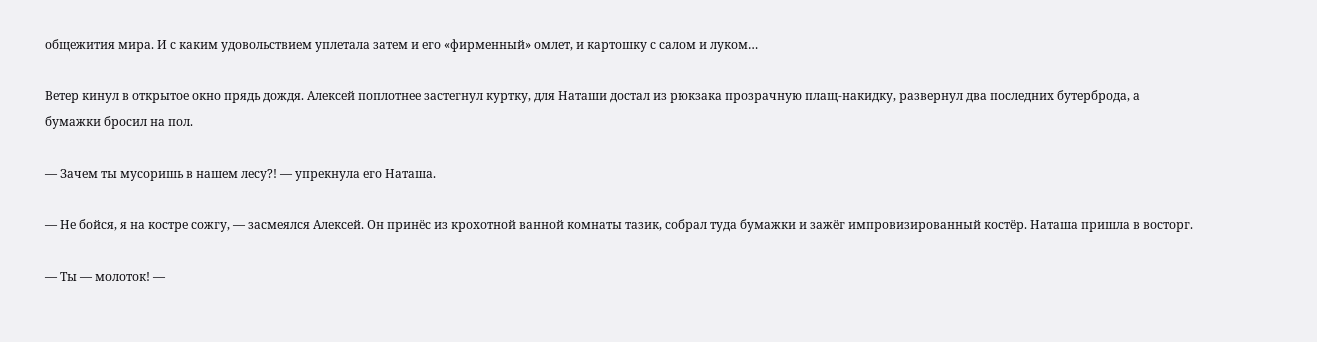общежития мира. И с каким удовольствием уплетала затем и его «фирменный» омлет, и картошку с салом и луком…

Ветер кинул в открытое окно прядь дождя. Алексей поплотнее застегнул куртку, для Наташи достал из рюкзака прозрачную плащ-накидку, развернул два последних бутерброда, а бумажки бросил на пол.

— Зачем ты мусоришь в нашем лесу?! — упрекнула его Наташа.

— Не бойся, я на костре сожгу, — засмеялся Алексей. Он принёс из крохотной ванной комнаты тазик, собрал туда бумажки и зажёг импровизированный костёр. Наташа пришла в восторг.

— Ты — молоток! —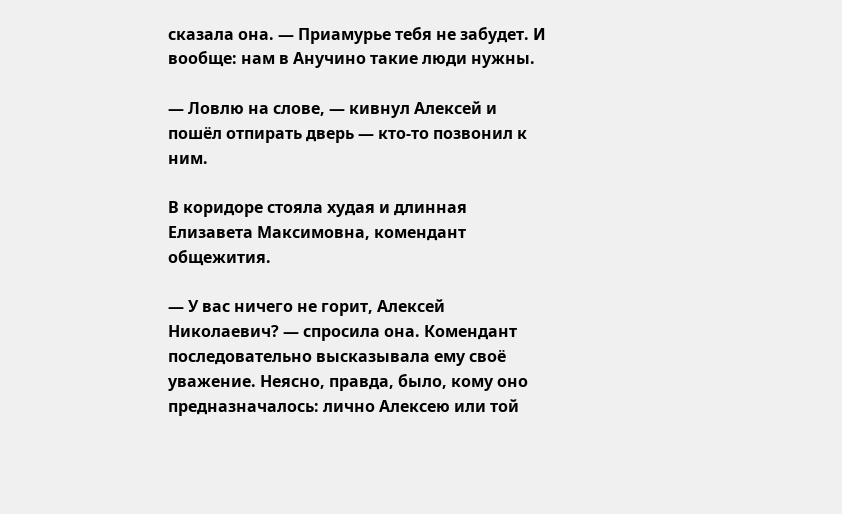сказала она. — Приамурье тебя не забудет. И вообще: нам в Анучино такие люди нужны.

— Ловлю на слове, — кивнул Алексей и пошёл отпирать дверь — кто-то позвонил к ним.

В коридоре стояла худая и длинная Елизавета Максимовна, комендант общежития.

— У вас ничего не горит, Алексей Николаевич? — спросила она. Комендант последовательно высказывала ему своё уважение. Неясно, правда, было, кому оно предназначалось: лично Алексею или той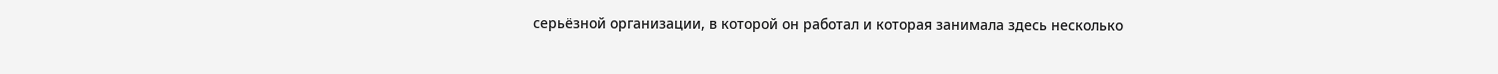серьёзной организации, в которой он работал и которая занимала здесь несколько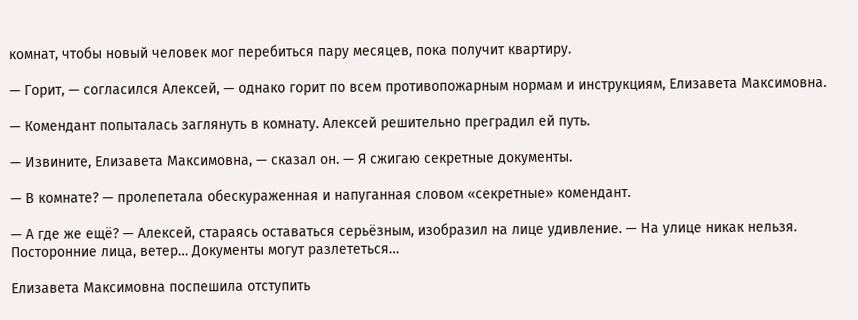комнат, чтобы новый человек мог перебиться пару месяцев, пока получит квартиру.

— Горит, — согласился Алексей, — однако горит по всем противопожарным нормам и инструкциям, Елизавета Максимовна.

— Комендант попыталась заглянуть в комнату. Алексей решительно преградил ей путь.

— Извините, Елизавета Максимовна, — сказал он. — Я сжигаю секретные документы.

— В комнате? — пролепетала обескураженная и напуганная словом «секретные» комендант.

— А где же ещё? — Алексей, стараясь оставаться серьёзным, изобразил на лице удивление. — На улице никак нельзя. Посторонние лица, ветер… Документы могут разлететься…

Елизавета Максимовна поспешила отступить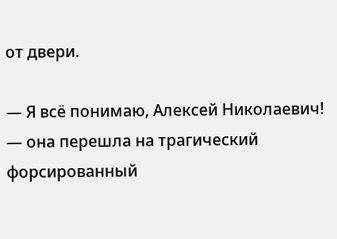от двери.

— Я всё понимаю, Алексей Николаевич! — она перешла на трагический форсированный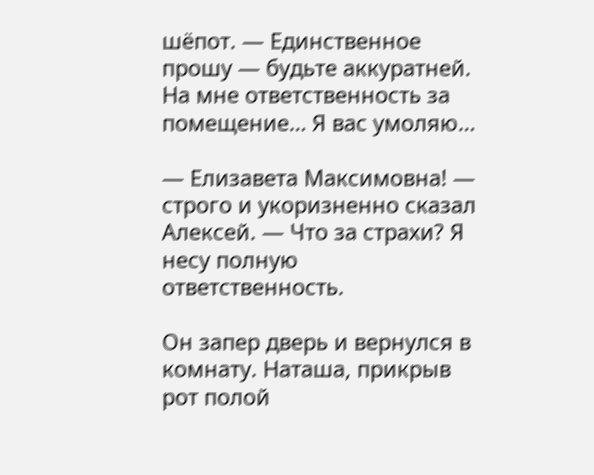шёпот. — Единственное прошу — будьте аккуратней. На мне ответственность за помещение… Я вас умоляю…

— Елизавета Максимовна! — строго и укоризненно сказал Алексей. — Что за страхи? Я несу полную ответственность.

Он запер дверь и вернулся в комнату. Наташа, прикрыв рот полой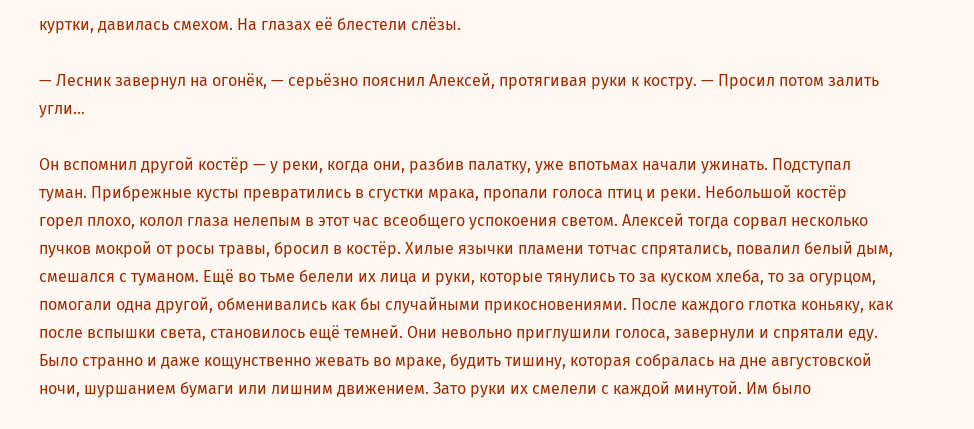куртки, давилась смехом. На глазах её блестели слёзы.

— Лесник завернул на огонёк, — серьёзно пояснил Алексей, протягивая руки к костру. — Просил потом залить угли…

Он вспомнил другой костёр — у реки, когда они, разбив палатку, уже впотьмах начали ужинать. Подступал туман. Прибрежные кусты превратились в сгустки мрака, пропали голоса птиц и реки. Небольшой костёр горел плохо, колол глаза нелепым в этот час всеобщего успокоения светом. Алексей тогда сорвал несколько пучков мокрой от росы травы, бросил в костёр. Хилые язычки пламени тотчас спрятались, повалил белый дым, смешался с туманом. Ещё во тьме белели их лица и руки, которые тянулись то за куском хлеба, то за огурцом, помогали одна другой, обменивались как бы случайными прикосновениями. После каждого глотка коньяку, как после вспышки света, становилось ещё темней. Они невольно приглушили голоса, завернули и спрятали еду. Было странно и даже кощунственно жевать во мраке, будить тишину, которая собралась на дне августовской ночи, шуршанием бумаги или лишним движением. Зато руки их смелели с каждой минутой. Им было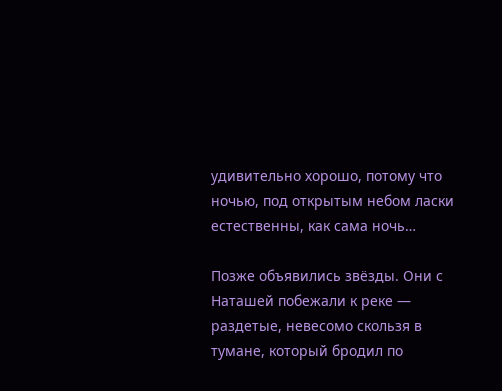удивительно хорошо, потому что ночью, под открытым небом ласки естественны, как сама ночь…

Позже объявились звёзды. Они с Наташей побежали к реке — раздетые, невесомо скользя в тумане, который бродил по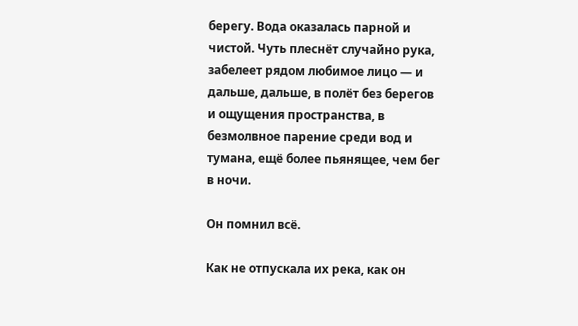берегу. Вода оказалась парной и чистой. Чуть плеснёт случайно рука, забелеет рядом любимое лицо — и дальше, дальше, в полёт без берегов и ощущения пространства, в безмолвное парение среди вод и тумана, ещё более пьянящее, чем бег в ночи.

Он помнил всё.

Как не отпускала их река, как он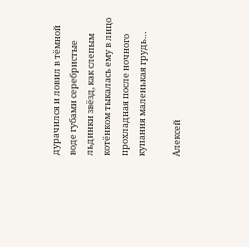дурачился и ловил в тёмной воде губами серебристые льдинки звёзд, как слепым котёнком тыкалась ему в лицо прохладная после ночного купания маленькая грудь…

Алексей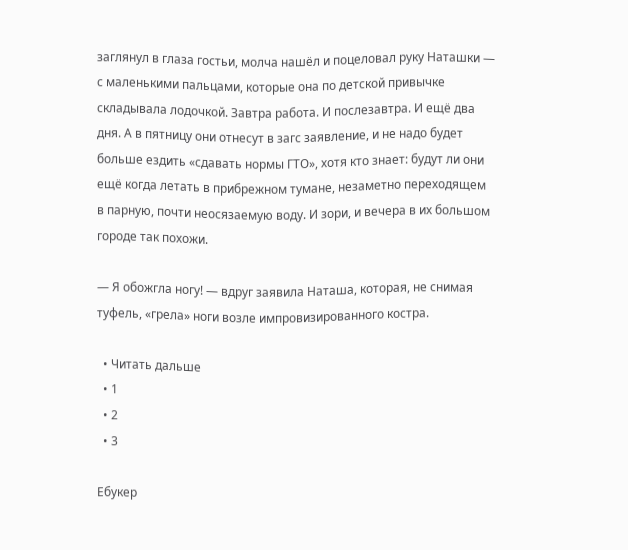заглянул в глаза гостьи, молча нашёл и поцеловал руку Наташки — с маленькими пальцами, которые она по детской привычке складывала лодочкой. Завтра работа. И послезавтра. И ещё два дня. А в пятницу они отнесут в загс заявление, и не надо будет больше ездить «сдавать нормы ГТО», хотя кто знает: будут ли они ещё когда летать в прибрежном тумане, незаметно переходящем в парную, почти неосязаемую воду. И зори, и вечера в их большом городе так похожи.

— Я обожгла ногу! — вдруг заявила Наташа, которая, не снимая туфель, «грела» ноги возле импровизированного костра.

  • Читать дальше
  • 1
  • 2
  • 3

Ебукер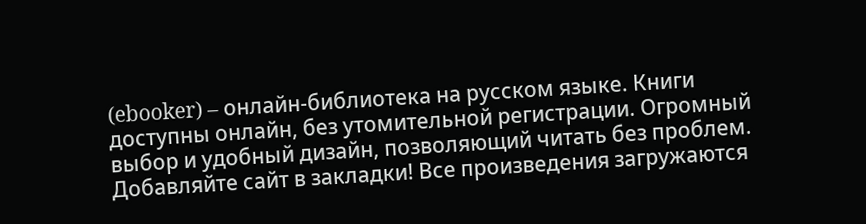(ebooker) – онлайн-библиотека на русском языке. Книги доступны онлайн, без утомительной регистрации. Огромный выбор и удобный дизайн, позволяющий читать без проблем. Добавляйте сайт в закладки! Все произведения загружаются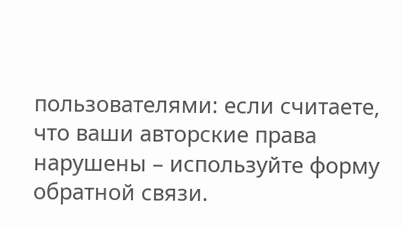пользователями: если считаете, что ваши авторские права нарушены – используйте форму обратной связи.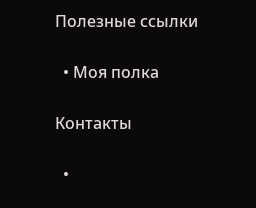Полезные ссылки

  • Моя полка

Контакты

  •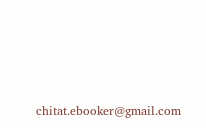chitat.ebooker@gmail.com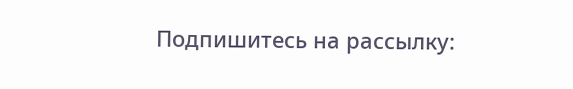Подпишитесь на рассылку: